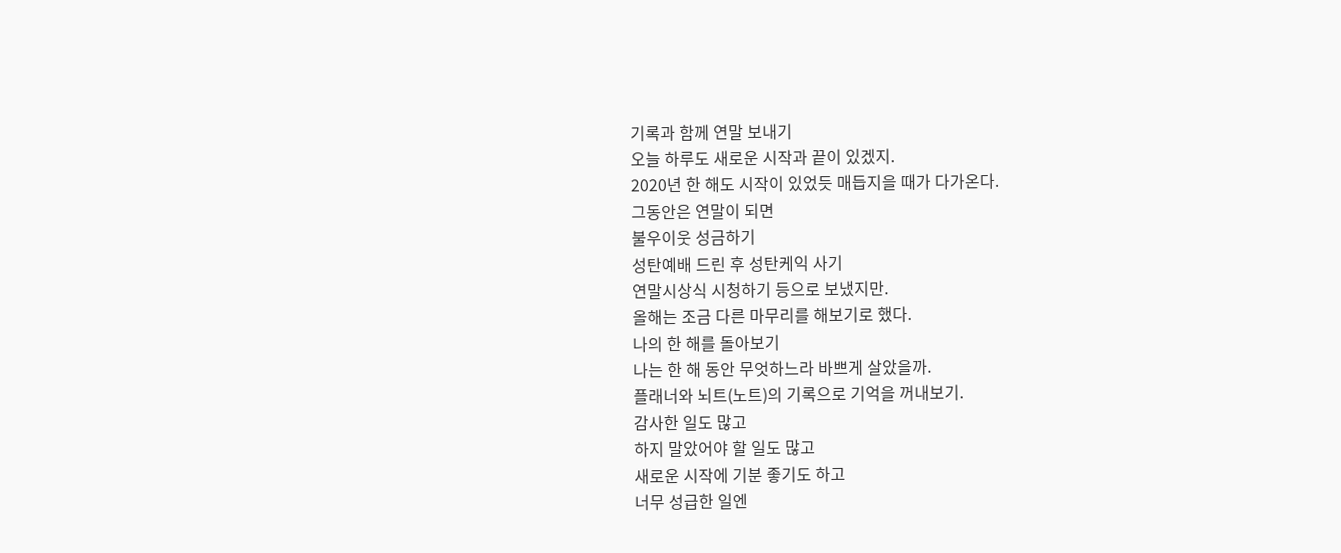기록과 함께 연말 보내기
오늘 하루도 새로운 시작과 끝이 있겠지.
2020년 한 해도 시작이 있었듯 매듭지을 때가 다가온다.
그동안은 연말이 되면
불우이웃 성금하기
성탄예배 드린 후 성탄케익 사기
연말시상식 시청하기 등으로 보냈지만.
올해는 조금 다른 마무리를 해보기로 했다.
나의 한 해를 돌아보기
나는 한 해 동안 무엇하느라 바쁘게 살았을까.
플래너와 뇌트(노트)의 기록으로 기억을 꺼내보기.
감사한 일도 많고
하지 말았어야 할 일도 많고
새로운 시작에 기분 좋기도 하고
너무 성급한 일엔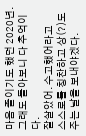마음 졸이기도 했던 2020년.
그래도 돌아보니 다 추억이다.
잘살았어. 수고했어라고
스스로를 칭찬하고 상(?)도 주는 날을 보내야겠다.